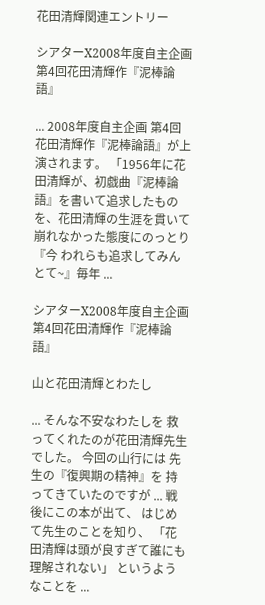花田清輝関連エントリー

シアターΧ2008年度自主企画 第4回花田清輝作『泥棒論語』

... 2008年度自主企画 第4回花田清輝作『泥棒論語』が上演されます。 「1956年に花田清輝が、初戯曲『泥棒論語』を書いて追求したものを、花田清輝の生涯を貫いて崩れなかった態度にのっとり『今 われらも追求してみんとて~』毎年 ...

シアターΧ2008年度自主企画 第4回花田清輝作『泥棒論語』

山と花田清輝とわたし

... そんな不安なわたしを 救ってくれたのが花田清輝先生でした。 今回の山行には 先生の『復興期の精神』を 持ってきていたのですが ... 戦後にこの本が出て、 はじめて先生のことを知り、 「花田清輝は頭が良すぎて誰にも理解されない」 というようなことを ...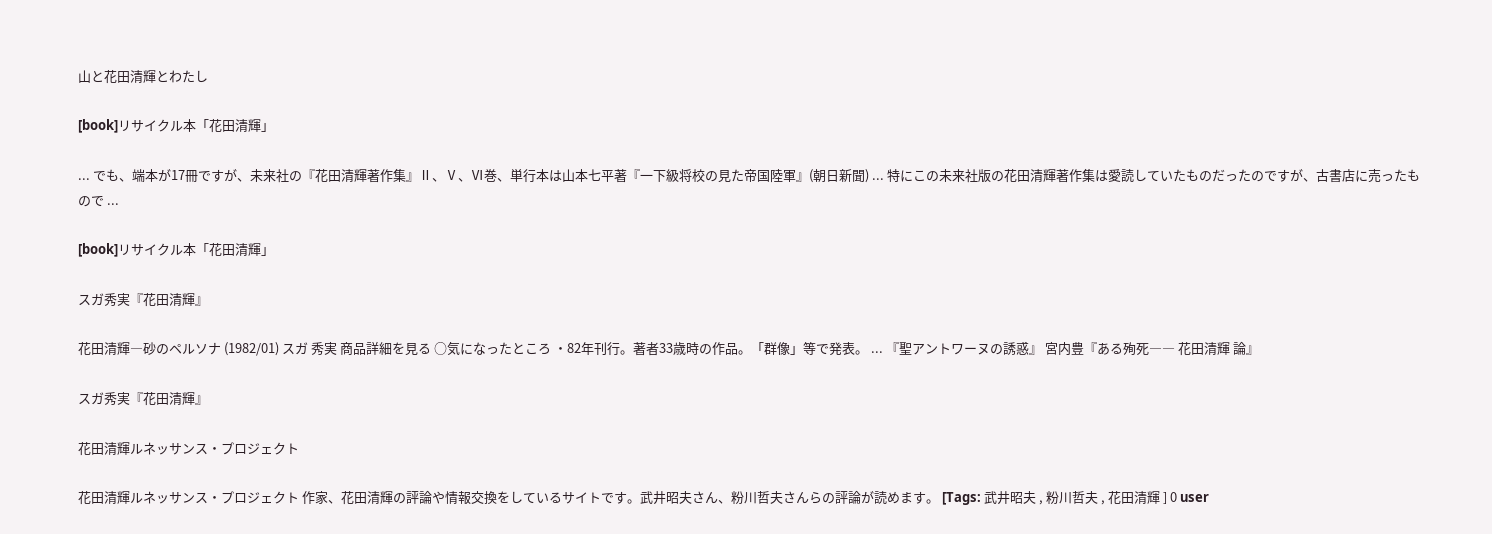山と花田清輝とわたし

[book]リサイクル本「花田清輝」

... でも、端本が17冊ですが、未来社の『花田清輝著作集』Ⅱ、Ⅴ、Ⅵ巻、単行本は山本七平著『一下級将校の見た帝国陸軍』(朝日新聞) ... 特にこの未来社版の花田清輝著作集は愛読していたものだったのですが、古書店に売ったもので ...

[book]リサイクル本「花田清輝」

スガ秀実『花田清輝』

花田清輝―砂のペルソナ (1982/01) スガ 秀実 商品詳細を見る ○気になったところ ・82年刊行。著者33歳時の作品。「群像」等で発表。 ... 『聖アントワーヌの誘惑』 宮内豊『ある殉死―― 花田清輝 論』

スガ秀実『花田清輝』

花田清輝ルネッサンス・プロジェクト

花田清輝ルネッサンス・プロジェクト 作家、花田清輝の評論や情報交換をしているサイトです。武井昭夫さん、粉川哲夫さんらの評論が読めます。 [Tags: 武井昭夫 , 粉川哲夫 , 花田清輝 ] 0 user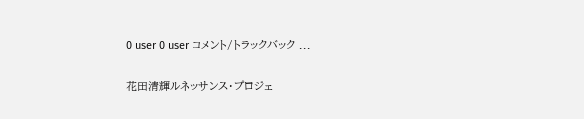0 user 0 user コメント/トラックバック ...

花田清輝ルネッサンス・プロジェ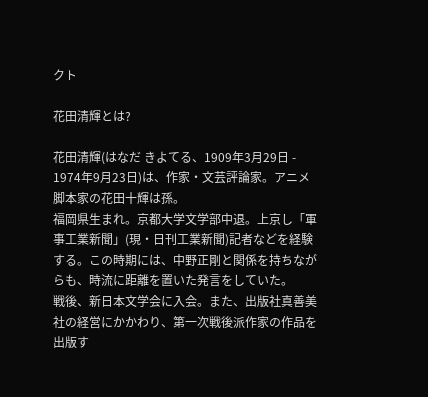クト

花田清輝とは?

花田清輝(はなだ きよてる、1909年3月29日 - 1974年9月23日)は、作家・文芸評論家。アニメ脚本家の花田十輝は孫。
福岡県生まれ。京都大学文学部中退。上京し「軍事工業新聞」(現・日刊工業新聞)記者などを経験する。この時期には、中野正剛と関係を持ちながらも、時流に距離を置いた発言をしていた。
戦後、新日本文学会に入会。また、出版社真善美社の経営にかかわり、第一次戦後派作家の作品を出版す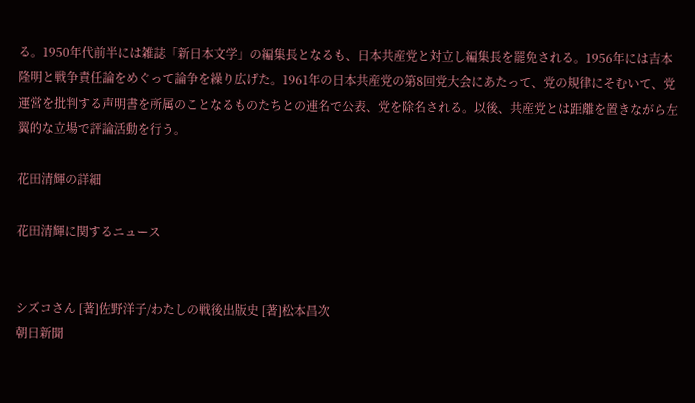る。1950年代前半には雑誌「新日本文学」の編集長となるも、日本共産党と対立し編集長を罷免される。1956年には吉本隆明と戦争責任論をめぐって論争を繰り広げた。1961年の日本共産党の第8回党大会にあたって、党の規律にそむいて、党運営を批判する声明書を所属のことなるものたちとの連名で公表、党を除名される。以後、共産党とは距離を置きながら左翼的な立場で評論活動を行う。

花田清輝の詳細

花田清輝に関するニュース


シズコさん [著]佐野洋子/わたしの戦後出版史 [著]松本昌次
朝日新聞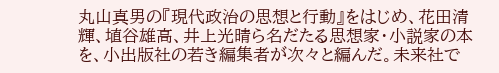丸山真男の『現代政治の思想と行動』をはじめ、花田清輝、埴谷雄高、井上光晴ら名だたる思想家・小説家の本を、小出版社の若き編集者が次々と編んだ。未来社で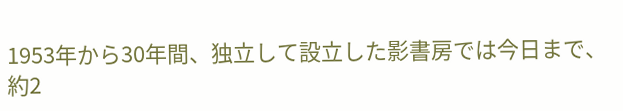1953年から30年間、独立して設立した影書房では今日まで、約2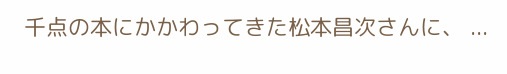千点の本にかかわってきた松本昌次さんに、 ...